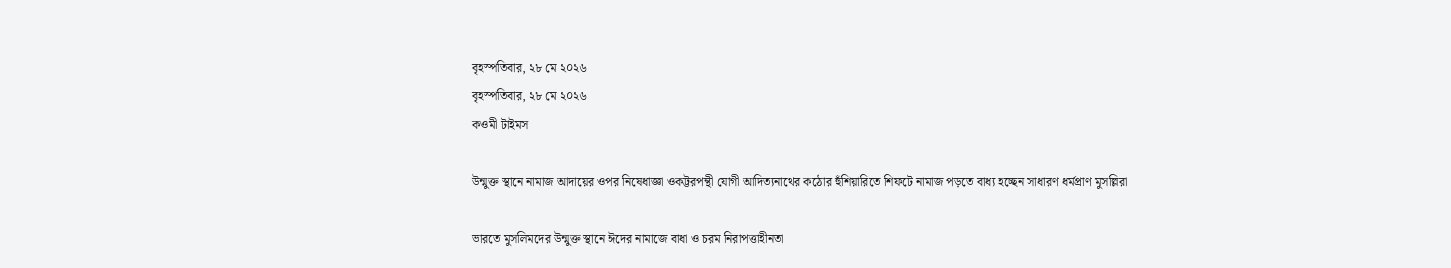বৃহস্পতিবার, ২৮ মে ২০২৬
বৃহস্পতিবার, ২৮ মে ২০২৬
কওমী টাইমস

উন্মুক্ত স্থানে নামাজ আদায়ের ওপর নিষেধাজ্ঞা ওকট্টরপন্থী যোগী আদিত্যনাথের কঠোর হুঁশিয়ারিতে শিফটে নামাজ পড়তে বাধ্য হচ্ছেন সাধারণ ধর্মপ্রাণ মুসল্লিরা

ভারতে মুসলিমদের উন্মুক্ত স্থানে ঈদের নামাজে বাধা ও চরম নিরাপত্তাহীনতা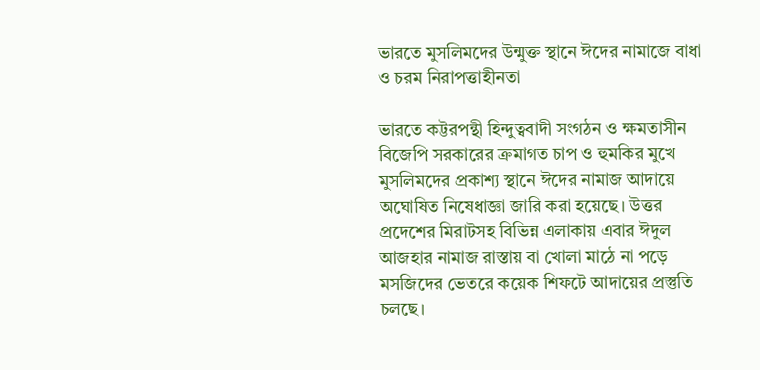ভারতে মুসলিমদের উন্মুক্ত স্থানে ঈদের নামাজে বাধা ও চরম নিরাপত্তাহীনতা

ভারতে কট্টরপন্থী হিন্দুত্ববাদী সংগঠন ও ক্ষমতাসীন বিজেপি সরকারের ক্রমাগত চাপ ও হুমকির মুখে মুসলিমদের প্রকাশ্য স্থানে ঈদের নামাজ আদায়ে অঘোষিত নিষেধাজ্ঞা জারি করা হয়েছে। উত্তর প্রদেশের মিরাটসহ বিভিন্ন এলাকায় এবার ঈদুল আজহার নামাজ রাস্তায় বা খোলা মাঠে না পড়ে মসজিদের ভেতরে কয়েক শিফটে আদায়ের প্রস্তুতি চলছে।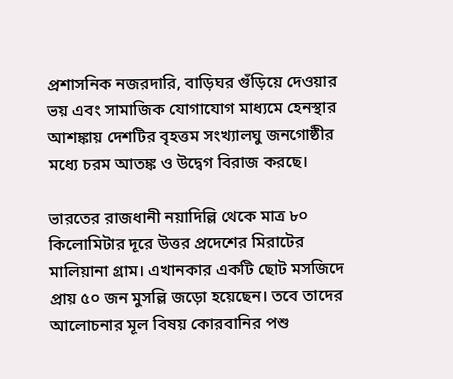প্রশাসনিক নজরদারি, বাড়িঘর গুঁড়িয়ে দেওয়ার ভয় এবং সামাজিক যোগাযোগ মাধ্যমে হেনস্থার আশঙ্কায় দেশটির বৃহত্তম সংখ্যালঘু জনগোষ্ঠীর মধ্যে চরম আতঙ্ক ও উদ্বেগ বিরাজ করছে।

ভারতের রাজধানী নয়াদিল্লি থেকে মাত্র ৮০ কিলোমিটার দূরে উত্তর প্রদেশের মিরাটের মালিয়ানা গ্রাম। এখানকার একটি ছোট মসজিদে প্রায় ৫০ জন মুসল্লি জড়ো হয়েছেন। তবে তাদের আলোচনার মূল বিষয় কোরবানির পশু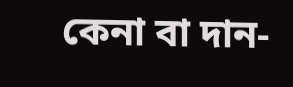কেনা বা দান-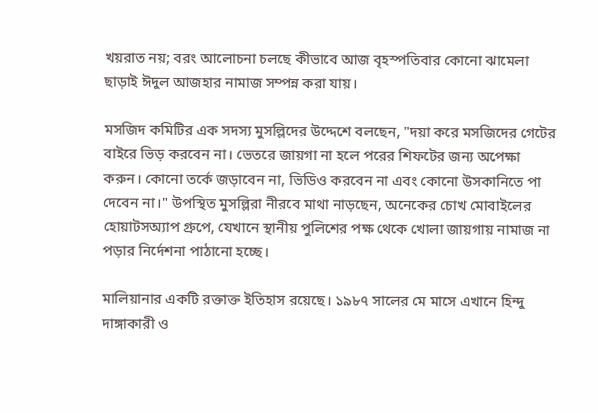খয়রাত নয়; বরং আলোচনা চলছে কীভাবে আজ বৃহস্পতিবার কোনো ঝামেলা ছাড়াই ঈদুল আজহার নামাজ সম্পন্ন করা যায়।

মসজিদ কমিটির এক সদস্য মুসল্লিদের উদ্দেশে বলছেন, "দয়া করে মসজিদের গেটের বাইরে ভিড় করবেন না। ভেতরে জায়গা না হলে পরের শিফটের জন্য অপেক্ষা করুন। কোনো তর্কে জড়াবেন না, ভিডিও করবেন না এবং কোনো উসকানিতে পা দেবেন না।" উপস্থিত মুসল্লিরা নীরবে মাথা নাড়ছেন, অনেকের চোখ মোবাইলের হোয়াটসঅ্যাপ গ্রুপে, যেখানে স্থানীয় পুলিশের পক্ষ থেকে খোলা জায়গায় নামাজ না পড়ার নির্দেশনা পাঠানো হচ্ছে।

মালিয়ানার একটি রক্তাক্ত ইতিহাস রয়েছে। ১৯৮৭ সালের মে মাসে এখানে হিন্দু দাঙ্গাকারী ও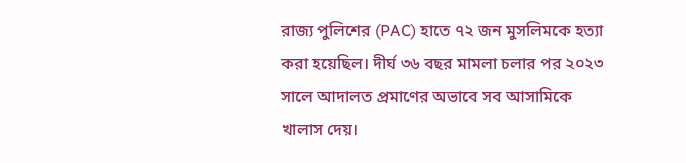রাজ্য পুলিশের (PAC) হাতে ৭২ জন মুসলিমকে হত্যা করা হয়েছিল। দীর্ঘ ৩৬ বছর মামলা চলার পর ২০২৩ সালে আদালত প্রমাণের অভাবে সব আসামিকে খালাস দেয়।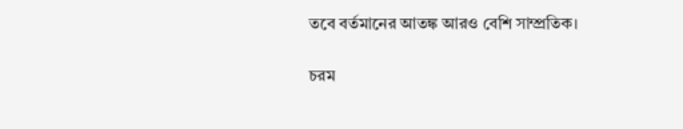তবে বর্তমানের আতঙ্ক আরও বেশি সাম্প্রতিক।

চরম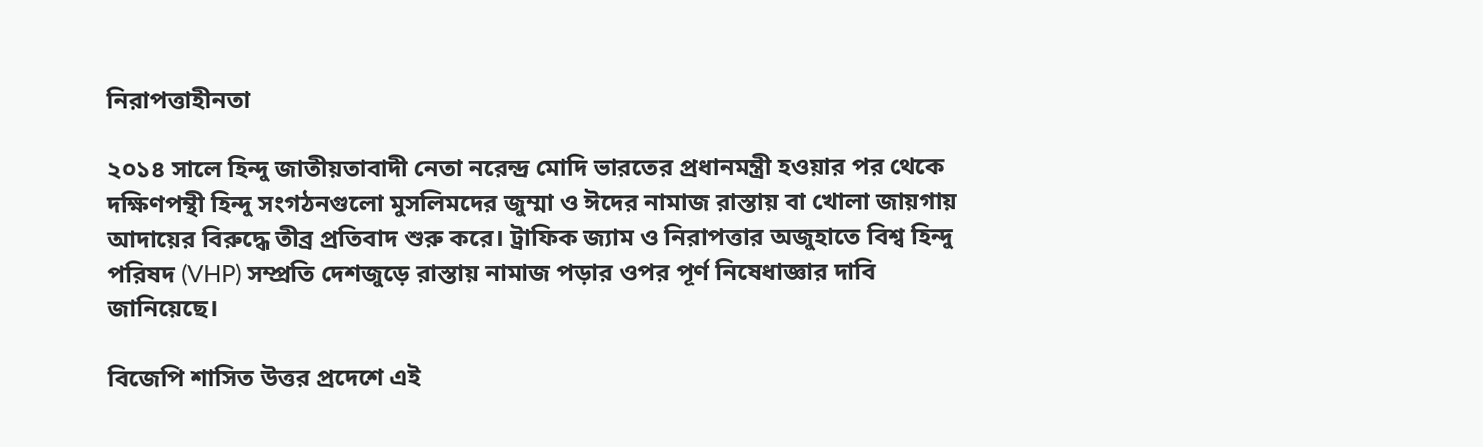নিরাপত্তাহীনতা

২০১৪ সালে হিন্দু জাতীয়তাবাদী নেতা নরেন্দ্র মোদি ভারতের প্রধানমন্ত্রী হওয়ার পর থেকে দক্ষিণপন্থী হিন্দু সংগঠনগুলো মুসলিমদের জুম্মা ও ঈদের নামাজ রাস্তায় বা খোলা জায়গায় আদায়ের বিরুদ্ধে তীব্র প্রতিবাদ শুরু করে। ট্রাফিক জ্যাম ও নিরাপত্তার অজুহাতে বিশ্ব হিন্দু পরিষদ (VHP) সম্প্রতি দেশজুড়ে রাস্তায় নামাজ পড়ার ওপর পূর্ণ নিষেধাজ্ঞার দাবি জানিয়েছে।

বিজেপি শাসিত উত্তর প্রদেশে এই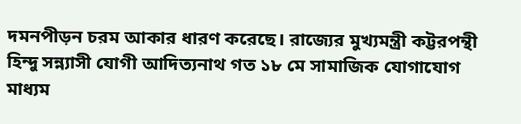দমনপীড়ন চরম আকার ধারণ করেছে। রাজ্যের মুখ্যমন্ত্রী কট্টরপন্থী হিন্দু সন্ন্যাসী যোগী আদিত্যনাথ গত ১৮ মে সামাজিক যোগাযোগ মাধ্যম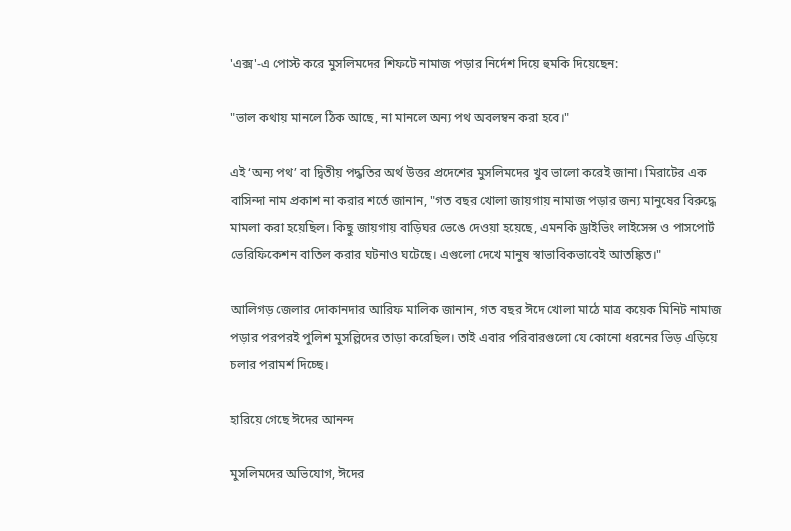'এক্স'-এ পোস্ট করে মুসলিমদের শিফটে নামাজ পড়ার নির্দেশ দিয়ে হুমকি দিয়েছেন:

"ভাল কথায় মানলে ঠিক আছে, না মানলে অন্য পথ অবলম্বন করা হবে।"

এই ‘অন্য পথ’ বা দ্বিতীয় পদ্ধতির অর্থ উত্তর প্রদেশের মুসলিমদের খুব ভালো করেই জানা। মিরাটের এক বাসিন্দা নাম প্রকাশ না করার শর্তে জানান, "গত বছর খোলা জায়গায় নামাজ পড়ার জন্য মানুষের বিরুদ্ধে মামলা করা হয়েছিল। কিছু জায়গায় বাড়িঘর ভেঙে দেওয়া হয়েছে, এমনকি ড্রাইভিং লাইসেন্স ও পাসপোর্ট ভেরিফিকেশন বাতিল করার ঘটনাও ঘটেছে। এগুলো দেখে মানুষ স্বাভাবিকভাবেই আতঙ্কিত।"

আলিগড় জেলার দোকানদার আরিফ মালিক জানান, গত বছর ঈদে খোলা মাঠে মাত্র কয়েক মিনিট নামাজ পড়ার পরপরই পুলিশ মুসল্লিদের তাড়া করেছিল। তাই এবার পরিবারগুলো যে কোনো ধরনের ভিড় এড়িয়ে চলার পরামর্শ দিচ্ছে।

হারিয়ে গেছে ঈদের আনন্দ

মুসলিমদের অভিযোগ, ঈদের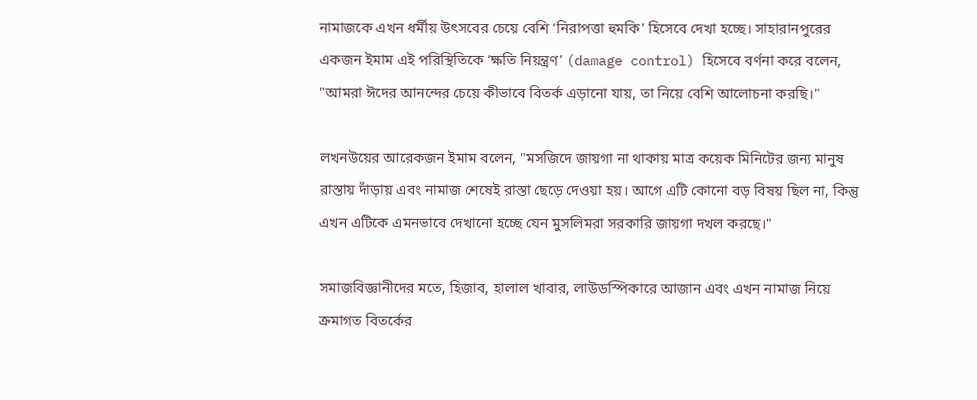নামাজকে এখন ধর্মীয় উৎসবের চেয়ে বেশি ‘নিরাপত্তা হুমকি’ হিসেবে দেখা হচ্ছে। সাহারানপুরের একজন ইমাম এই পরিস্থিতিকে ‘ক্ষতি নিয়ন্ত্রণ’ (damage control) হিসেবে বর্ণনা করে বলেন, "আমরা ঈদের আনন্দের চেয়ে কীভাবে বিতর্ক এড়ানো যায়, তা নিয়ে বেশি আলোচনা করছি।"

লখনউয়ের আরেকজন ইমাম বলেন, "মসজিদে জায়গা না থাকায় মাত্র কয়েক মিনিটের জন্য মানুষ রাস্তায় দাঁড়ায় এবং নামাজ শেষেই রাস্তা ছেড়ে দেওয়া হয়। আগে এটি কোনো বড় বিষয় ছিল না, কিন্তু এখন এটিকে এমনভাবে দেখানো হচ্ছে যেন মুসলিমরা সরকারি জায়গা দখল করছে।"

সমাজবিজ্ঞানীদের মতে, হিজাব, হালাল খাবার, লাউডস্পিকারে আজান এবং এখন নামাজ নিয়ে ক্রমাগত বিতর্কের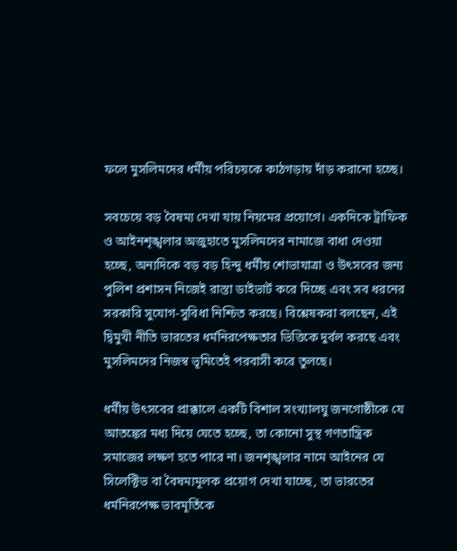ফলে মুসলিমদের ধর্মীয় পরিচয়কে কাঠগড়ায় দাঁড় করানো হচ্ছে।

সবচেয়ে বড় বৈষম্য দেখা যায় নিয়মের প্রয়োগে। একদিকে ট্রাফিক ও আইনশৃঙ্খলার অজুহাতে মুসলিমদের নামাজে বাধা দেওয়া হচ্ছে, অন্যদিকে বড় বড় হিন্দু ধর্মীয় শোভাযাত্রা ও উৎসবের জন্য পুলিশ প্রশাসন নিজেই রাস্তা ডাইভার্ট করে দিচ্ছে এবং সব ধরনের সরকারি সুযোগ-সুবিধা নিশ্চিত করছে। বিশ্লেষকরা বলছেন, এই দ্বিমুখী নীতি ভারতের ধর্মনিরপেক্ষতার ভিত্তিকে দুর্বল করছে এবং মুসলিমদের নিজস্ব ভূমিতেই পরবাসী করে তুলছে।

ধর্মীয় উৎসবের প্রাক্কালে একটি বিশাল সংখ্যালঘু জনগোষ্ঠীকে যে আতঙ্কের মধ্য দিয়ে যেতে হচ্ছে, তা কোনো সুস্থ গণতান্ত্রিক সমাজের লক্ষণ হতে পারে না। জনশৃঙ্খলার নামে আইনের যে সিলেক্টিভ বা বৈষম্যমূলক প্রয়োগ দেখা যাচ্ছে, তা ভারতের ধর্মনিরপেক্ষ ভাবমূর্তিকে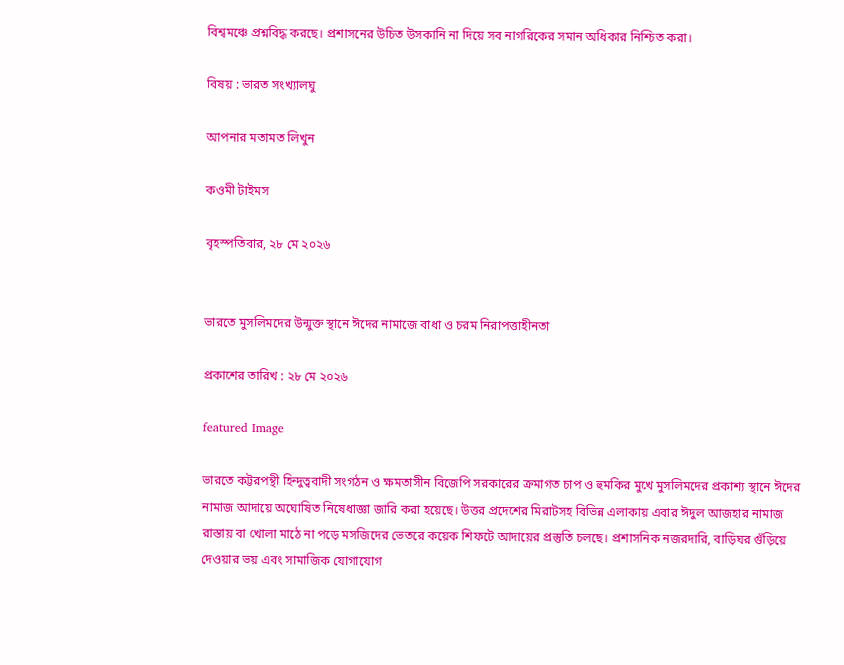বিশ্বমঞ্চে প্রশ্নবিদ্ধ করছে। প্রশাসনের উচিত উসকানি না দিয়ে সব নাগরিকের সমান অধিকার নিশ্চিত করা।

বিষয় : ভারত সংখ্যালঘু

আপনার মতামত লিখুন

কওমী টাইমস

বৃহস্পতিবার, ২৮ মে ২০২৬


ভারতে মুসলিমদের উন্মুক্ত স্থানে ঈদের নামাজে বাধা ও চরম নিরাপত্তাহীনতা

প্রকাশের তারিখ : ২৮ মে ২০২৬

featured Image

ভারতে কট্টরপন্থী হিন্দুত্ববাদী সংগঠন ও ক্ষমতাসীন বিজেপি সরকারের ক্রমাগত চাপ ও হুমকির মুখে মুসলিমদের প্রকাশ্য স্থানে ঈদের নামাজ আদায়ে অঘোষিত নিষেধাজ্ঞা জারি করা হয়েছে। উত্তর প্রদেশের মিরাটসহ বিভিন্ন এলাকায় এবার ঈদুল আজহার নামাজ রাস্তায় বা খোলা মাঠে না পড়ে মসজিদের ভেতরে কয়েক শিফটে আদায়ের প্রস্তুতি চলছে। প্রশাসনিক নজরদারি, বাড়িঘর গুঁড়িয়ে দেওয়ার ভয় এবং সামাজিক যোগাযোগ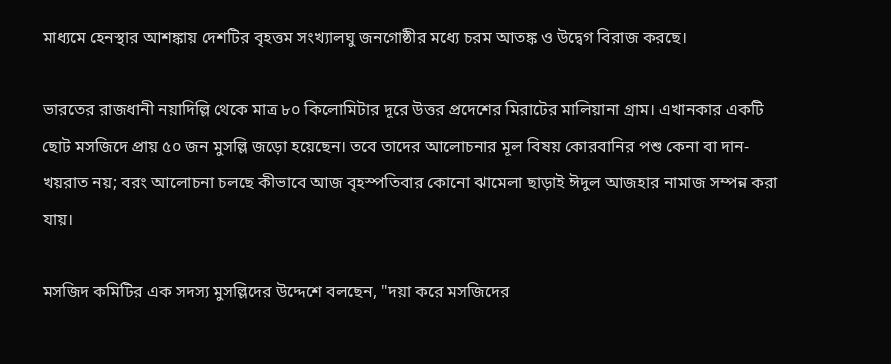মাধ্যমে হেনস্থার আশঙ্কায় দেশটির বৃহত্তম সংখ্যালঘু জনগোষ্ঠীর মধ্যে চরম আতঙ্ক ও উদ্বেগ বিরাজ করছে।

ভারতের রাজধানী নয়াদিল্লি থেকে মাত্র ৮০ কিলোমিটার দূরে উত্তর প্রদেশের মিরাটের মালিয়ানা গ্রাম। এখানকার একটি ছোট মসজিদে প্রায় ৫০ জন মুসল্লি জড়ো হয়েছেন। তবে তাদের আলোচনার মূল বিষয় কোরবানির পশু কেনা বা দান-খয়রাত নয়; বরং আলোচনা চলছে কীভাবে আজ বৃহস্পতিবার কোনো ঝামেলা ছাড়াই ঈদুল আজহার নামাজ সম্পন্ন করা যায়।

মসজিদ কমিটির এক সদস্য মুসল্লিদের উদ্দেশে বলছেন, "দয়া করে মসজিদের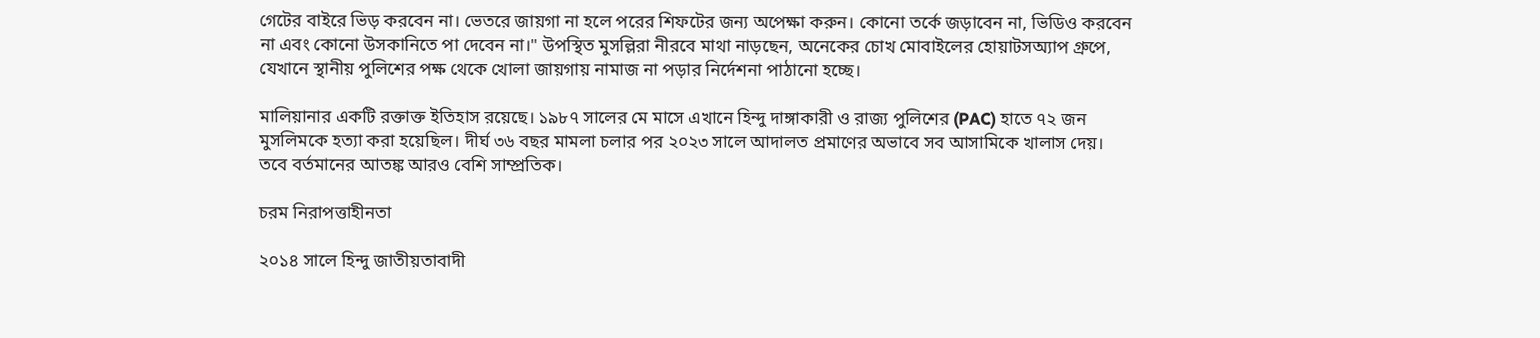গেটের বাইরে ভিড় করবেন না। ভেতরে জায়গা না হলে পরের শিফটের জন্য অপেক্ষা করুন। কোনো তর্কে জড়াবেন না, ভিডিও করবেন না এবং কোনো উসকানিতে পা দেবেন না।" উপস্থিত মুসল্লিরা নীরবে মাথা নাড়ছেন, অনেকের চোখ মোবাইলের হোয়াটসঅ্যাপ গ্রুপে, যেখানে স্থানীয় পুলিশের পক্ষ থেকে খোলা জায়গায় নামাজ না পড়ার নির্দেশনা পাঠানো হচ্ছে।

মালিয়ানার একটি রক্তাক্ত ইতিহাস রয়েছে। ১৯৮৭ সালের মে মাসে এখানে হিন্দু দাঙ্গাকারী ও রাজ্য পুলিশের (PAC) হাতে ৭২ জন মুসলিমকে হত্যা করা হয়েছিল। দীর্ঘ ৩৬ বছর মামলা চলার পর ২০২৩ সালে আদালত প্রমাণের অভাবে সব আসামিকে খালাস দেয়। তবে বর্তমানের আতঙ্ক আরও বেশি সাম্প্রতিক।

চরম নিরাপত্তাহীনতা

২০১৪ সালে হিন্দু জাতীয়তাবাদী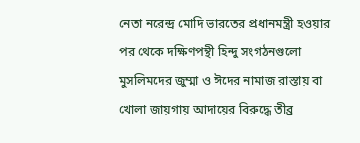নেতা নরেন্দ্র মোদি ভারতের প্রধানমন্ত্রী হওয়ার পর থেকে দক্ষিণপন্থী হিন্দু সংগঠনগুলো মুসলিমদের জুম্মা ও ঈদের নামাজ রাস্তায় বা খোলা জায়গায় আদায়ের বিরুদ্ধে তীব্র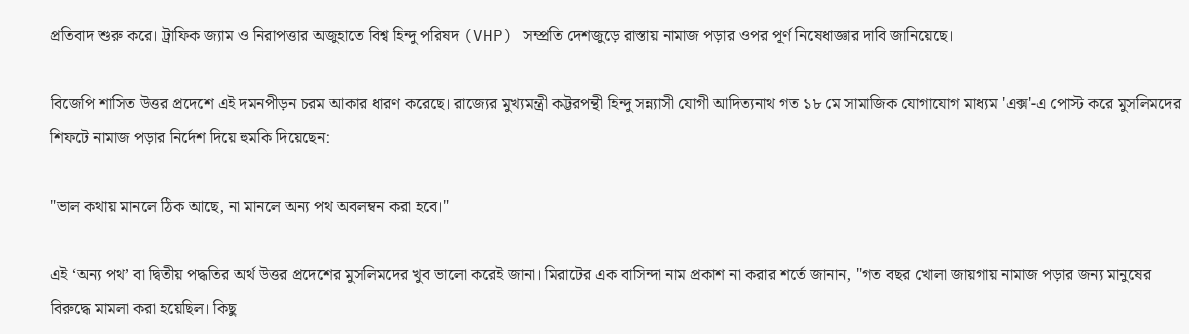প্রতিবাদ শুরু করে। ট্রাফিক জ্যাম ও নিরাপত্তার অজুহাতে বিশ্ব হিন্দু পরিষদ (VHP) সম্প্রতি দেশজুড়ে রাস্তায় নামাজ পড়ার ওপর পূর্ণ নিষেধাজ্ঞার দাবি জানিয়েছে।

বিজেপি শাসিত উত্তর প্রদেশে এই দমনপীড়ন চরম আকার ধারণ করেছে। রাজ্যের মুখ্যমন্ত্রী কট্টরপন্থী হিন্দু সন্ন্যাসী যোগী আদিত্যনাথ গত ১৮ মে সামাজিক যোগাযোগ মাধ্যম 'এক্স'-এ পোস্ট করে মুসলিমদের শিফটে নামাজ পড়ার নির্দেশ দিয়ে হুমকি দিয়েছেন:

"ভাল কথায় মানলে ঠিক আছে, না মানলে অন্য পথ অবলম্বন করা হবে।"

এই ‘অন্য পথ’ বা দ্বিতীয় পদ্ধতির অর্থ উত্তর প্রদেশের মুসলিমদের খুব ভালো করেই জানা। মিরাটের এক বাসিন্দা নাম প্রকাশ না করার শর্তে জানান, "গত বছর খোলা জায়গায় নামাজ পড়ার জন্য মানুষের বিরুদ্ধে মামলা করা হয়েছিল। কিছু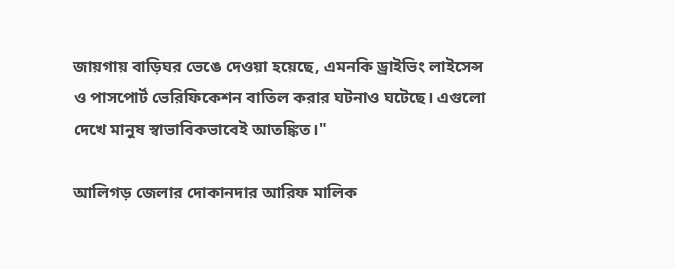জায়গায় বাড়িঘর ভেঙে দেওয়া হয়েছে, এমনকি ড্রাইভিং লাইসেন্স ও পাসপোর্ট ভেরিফিকেশন বাতিল করার ঘটনাও ঘটেছে। এগুলো দেখে মানুষ স্বাভাবিকভাবেই আতঙ্কিত।"

আলিগড় জেলার দোকানদার আরিফ মালিক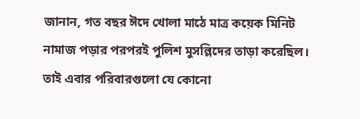জানান, গত বছর ঈদে খোলা মাঠে মাত্র কয়েক মিনিট নামাজ পড়ার পরপরই পুলিশ মুসল্লিদের তাড়া করেছিল। তাই এবার পরিবারগুলো যে কোনো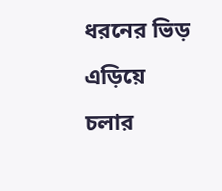ধরনের ভিড় এড়িয়ে চলার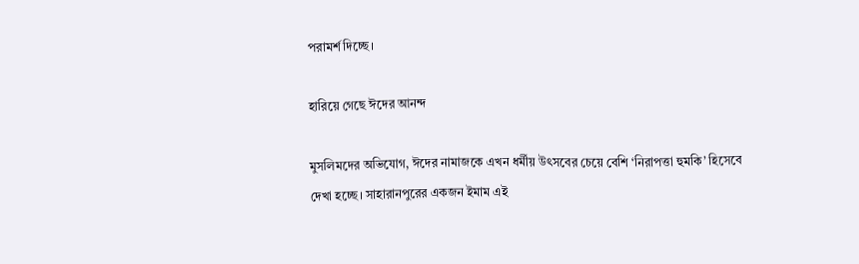পরামর্শ দিচ্ছে।

হারিয়ে গেছে ঈদের আনন্দ

মুসলিমদের অভিযোগ, ঈদের নামাজকে এখন ধর্মীয় উৎসবের চেয়ে বেশি ‘নিরাপত্তা হুমকি’ হিসেবে দেখা হচ্ছে। সাহারানপুরের একজন ইমাম এই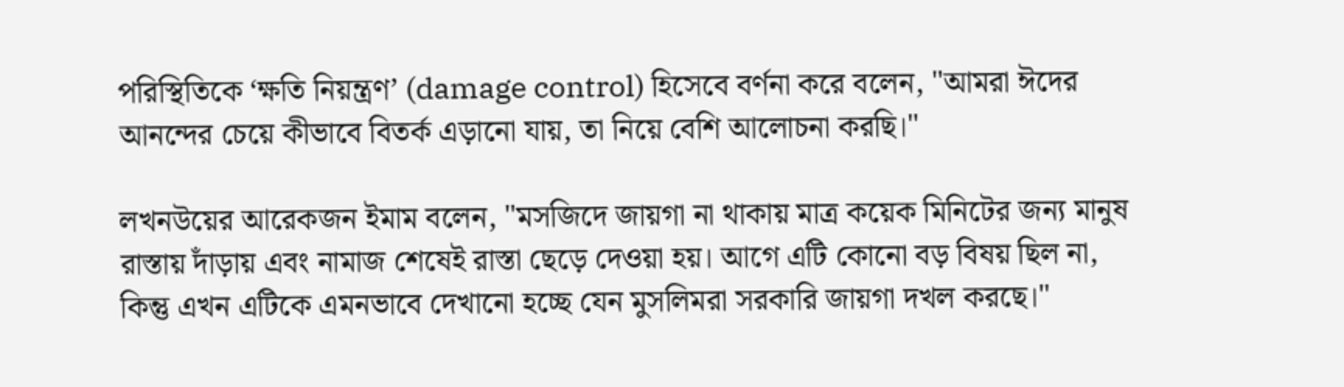পরিস্থিতিকে ‘ক্ষতি নিয়ন্ত্রণ’ (damage control) হিসেবে বর্ণনা করে বলেন, "আমরা ঈদের আনন্দের চেয়ে কীভাবে বিতর্ক এড়ানো যায়, তা নিয়ে বেশি আলোচনা করছি।"

লখনউয়ের আরেকজন ইমাম বলেন, "মসজিদে জায়গা না থাকায় মাত্র কয়েক মিনিটের জন্য মানুষ রাস্তায় দাঁড়ায় এবং নামাজ শেষেই রাস্তা ছেড়ে দেওয়া হয়। আগে এটি কোনো বড় বিষয় ছিল না, কিন্তু এখন এটিকে এমনভাবে দেখানো হচ্ছে যেন মুসলিমরা সরকারি জায়গা দখল করছে।"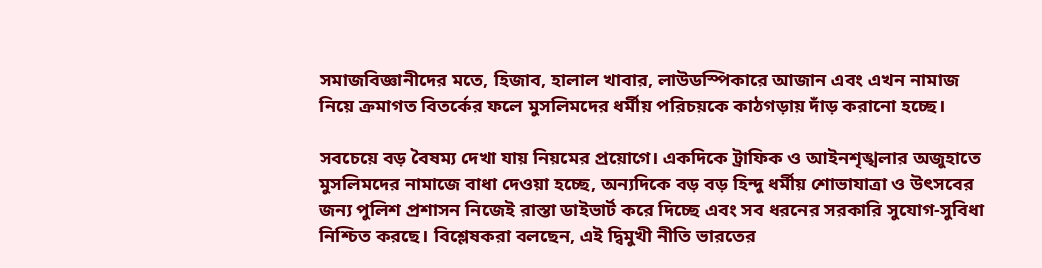সমাজবিজ্ঞানীদের মতে, হিজাব, হালাল খাবার, লাউডস্পিকারে আজান এবং এখন নামাজ নিয়ে ক্রমাগত বিতর্কের ফলে মুসলিমদের ধর্মীয় পরিচয়কে কাঠগড়ায় দাঁড় করানো হচ্ছে।

সবচেয়ে বড় বৈষম্য দেখা যায় নিয়মের প্রয়োগে। একদিকে ট্রাফিক ও আইনশৃঙ্খলার অজুহাতে মুসলিমদের নামাজে বাধা দেওয়া হচ্ছে, অন্যদিকে বড় বড় হিন্দু ধর্মীয় শোভাযাত্রা ও উৎসবের জন্য পুলিশ প্রশাসন নিজেই রাস্তা ডাইভার্ট করে দিচ্ছে এবং সব ধরনের সরকারি সুযোগ-সুবিধা নিশ্চিত করছে। বিশ্লেষকরা বলছেন, এই দ্বিমুখী নীতি ভারতের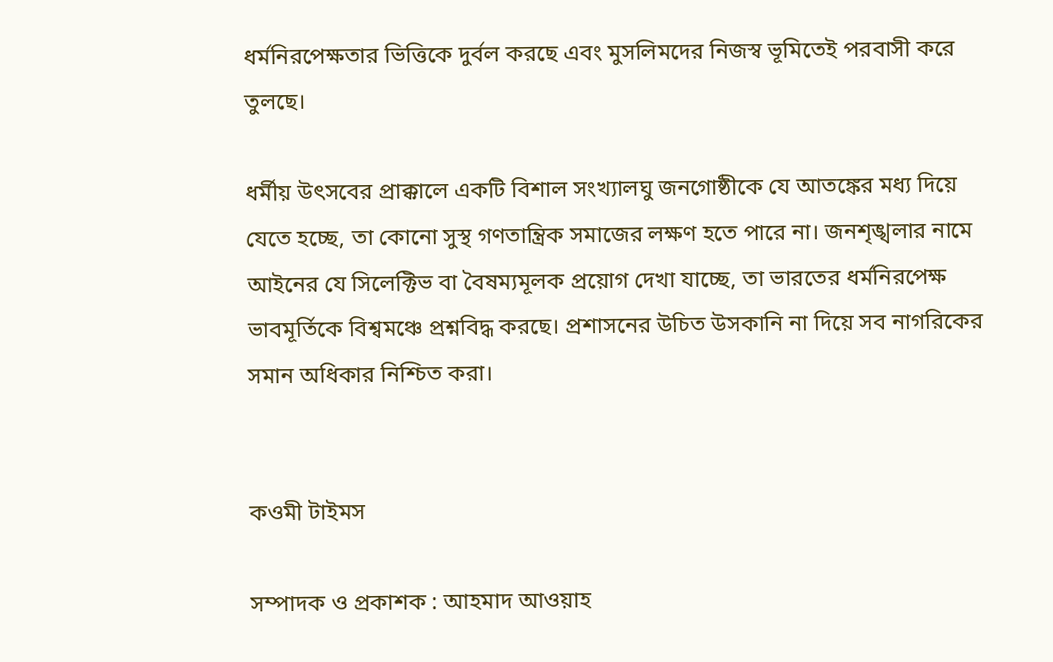ধর্মনিরপেক্ষতার ভিত্তিকে দুর্বল করছে এবং মুসলিমদের নিজস্ব ভূমিতেই পরবাসী করে তুলছে।

ধর্মীয় উৎসবের প্রাক্কালে একটি বিশাল সংখ্যালঘু জনগোষ্ঠীকে যে আতঙ্কের মধ্য দিয়ে যেতে হচ্ছে, তা কোনো সুস্থ গণতান্ত্রিক সমাজের লক্ষণ হতে পারে না। জনশৃঙ্খলার নামে আইনের যে সিলেক্টিভ বা বৈষম্যমূলক প্রয়োগ দেখা যাচ্ছে, তা ভারতের ধর্মনিরপেক্ষ ভাবমূর্তিকে বিশ্বমঞ্চে প্রশ্নবিদ্ধ করছে। প্রশাসনের উচিত উসকানি না দিয়ে সব নাগরিকের সমান অধিকার নিশ্চিত করা।


কওমী টাইমস

সম্পাদক ও প্রকাশক : আহমাদ আওয়াহ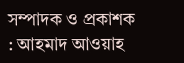সম্পাদক ও প্রকাশক : আহমাদ আওয়াহ